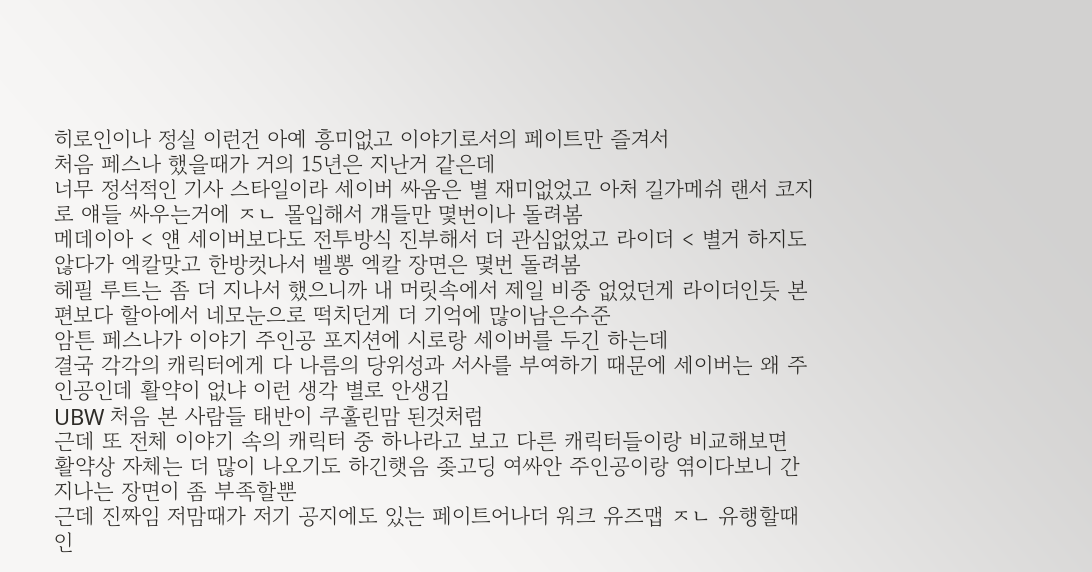히로인이나 정실 이런건 아예 흥미없고 이야기로서의 페이트만 즐겨서
처음 페스나 했을때가 거의 15년은 지난거 같은데
너무 정석적인 기사 스타일이라 세이버 싸움은 별 재미없었고 아처 길가메쉬 랜서 코지로 얘들 싸우는거에 ㅈㄴ 몰입해서 걔들만 몇번이나 돌려봄
메데이아 < 얜 세이버보다도 전투방식 진부해서 더 관심없었고 라이더 < 별거 하지도 않다가 엑칼맞고 한방컷나서 벨뽕 엑칼 장면은 몇번 돌려봄
헤필 루트는 좀 더 지나서 했으니까 내 머릿속에서 제일 비중 없었던게 라이더인듯 본편보다 할아에서 네모눈으로 떡치던게 더 기억에 많이남은수준
암튼 페스나가 이야기 주인공 포지션에 시로랑 세이버를 두긴 하는데
결국 각각의 캐릭터에게 다 나름의 당위성과 서사를 부여하기 때문에 세이버는 왜 주인공인데 활약이 없냐 이런 생각 별로 안생김
UBW 처음 본 사람들 태반이 쿠훌린맘 된것처럼
근데 또 전체 이야기 속의 캐릭터 중 하나라고 보고 다른 캐릭터들이랑 비교해보면 활약상 자체는 더 많이 나오기도 하긴햇음 좆고딩 여싸안 주인공이랑 엮이다보니 간지나는 장면이 좀 부족할뿐
근데 진짜임 저맘때가 저기 공지에도 있는 페이트어나더 워크 유즈맵 ㅈㄴ 유행할때인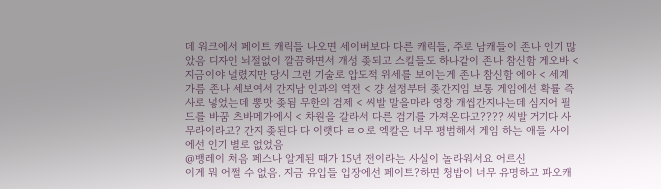데 워크에서 페이트 캐릭들 나오면 세이버보다 다른 캐릭들, 주로 남캐들이 존나 인기 많았음 디자인 뇌절없이 깔끔하면서 개성 좆되고 스킬들도 하나같이 존나 참신함 게오바 < 지금이야 널렸지만 당시 그런 기술로 압도적 위세를 보이는게 존나 참신함 에아 < 세계 가름 존나 세보여서 간지남 인과의 역전 < 걍 설정부터 좆간지임 보통 게임에선 확률 즉사로 넣었는데 뽕맛 좆됨 무한의 검제 < 씨발 말을마라 영창 개씹간지나는데 심지어 필드를 바꿈 츠바메가에시 < 차원을 갈라서 다른 검기를 가져온다고???? 씨발 거기다 사무라이라고? 간지 좆된다 다 이랫다 ㄹㅇ로 엑칼은 너무 평범해서 게임 하는 애들 사이에선 인기 별로 없었음
@뱅레이 처음 페스나 알게된 때가 15년 전이라는 사실이 놀라워서요 어르신
이게 뭐 어쩔 수 없음. 지금 유입들 입장에선 페이트?하면 청밥이 너무 유명하고 파오캐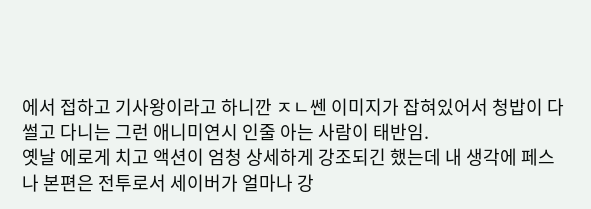에서 접하고 기사왕이라고 하니깐 ㅈㄴ쎈 이미지가 잡혀있어서 청밥이 다 썰고 다니는 그런 애니미연시 인줄 아는 사람이 태반임.
옛날 에로게 치고 액션이 엄청 상세하게 강조되긴 했는데 내 생각에 페스나 본편은 전투로서 세이버가 얼마나 강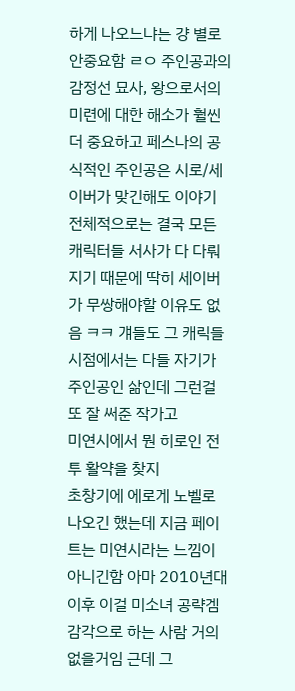하게 나오느냐는 걍 별로 안중요함 ㄹㅇ 주인공과의 감정선 묘사, 왕으로서의 미련에 대한 해소가 훨씬 더 중요하고 페스나의 공식적인 주인공은 시로/세이버가 맞긴해도 이야기 전체적으로는 결국 모든 캐릭터들 서사가 다 다뤄지기 때문에 딱히 세이버가 무쌍해야할 이유도 없음 ㅋㅋ 걔들도 그 캐릭들 시점에서는 다들 자기가 주인공인 삶인데 그런걸 또 잘 써준 작가고
미연시에서 뭔 히로인 전투 활약을 찾지
초창기에 에로게 노벨로 나오긴 했는데 지금 페이트는 미연시라는 느낌이 아니긴함 아마 2010년대 이후 이걸 미소녀 공략겜 감각으로 하는 사람 거의 없을거임 근데 그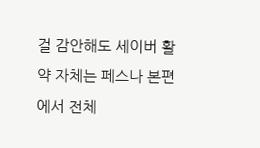걸 감안해도 세이버 활약 자체는 페스나 본편에서 전체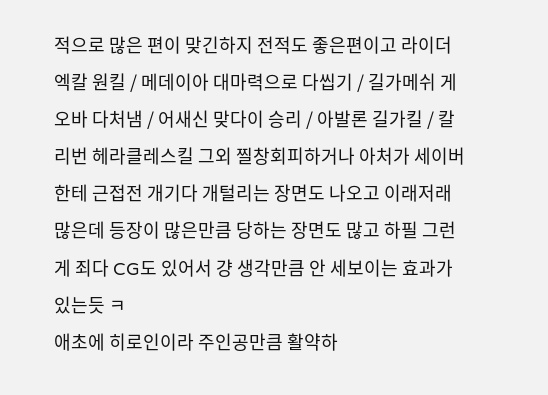적으로 많은 편이 맞긴하지 전적도 좋은편이고 라이더 엑칼 원킬 / 메데이아 대마력으로 다씹기 / 길가메쉬 게오바 다처냄 / 어새신 맞다이 승리 / 아발론 길가킬 / 칼리번 헤라클레스킬 그외 찔창회피하거나 아처가 세이버한테 근접전 개기다 개털리는 장면도 나오고 이래저래 많은데 등장이 많은만큼 당하는 장면도 많고 하필 그런게 죄다 CG도 있어서 걍 생각만큼 안 세보이는 효과가 있는듯 ㅋ
애초에 히로인이라 주인공만큼 활약하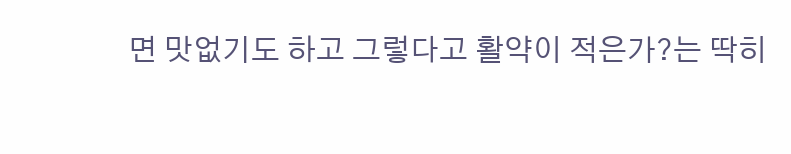면 맛없기도 하고 그렇다고 활약이 적은가?는 딱히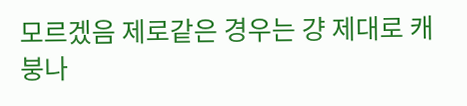모르겠음 제로같은 경우는 걍 제대로 캐붕나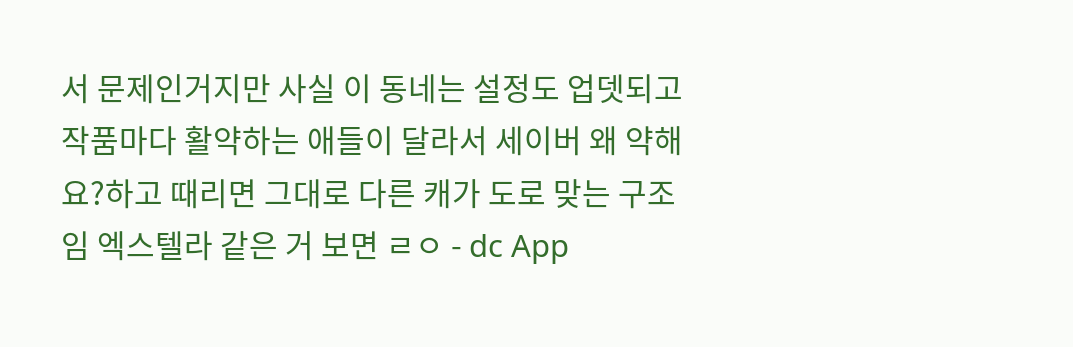서 문제인거지만 사실 이 동네는 설정도 업뎃되고 작품마다 활약하는 애들이 달라서 세이버 왜 약해요?하고 때리면 그대로 다른 캐가 도로 맞는 구조임 엑스텔라 같은 거 보면 ㄹㅇ - dc App